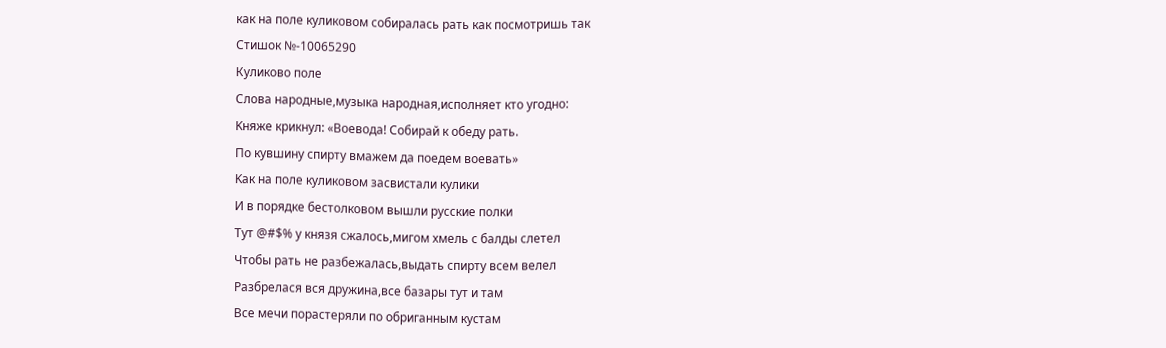как на поле куликовом собиралась рать как посмотришь так
Стишок №-10065290
Куликово поле
Слова народные,музыка народная,исполняет кто угодно:
Kняже крикнул: «Воевода! Собирай к обеду рать.
По кувшину спирту вмажем да поедем воевать»
Kак на поле куликовом засвистали кулики
И в порядке бестолковом вышли русские полки
Тут @#$% у князя сжалось,мигом хмель с балды слетел
Чтобы рать не разбежалась,выдать спирту всем велел
Разбрелася вся дружина,все базары тут и там
Все мечи порастеряли по обриганным кустам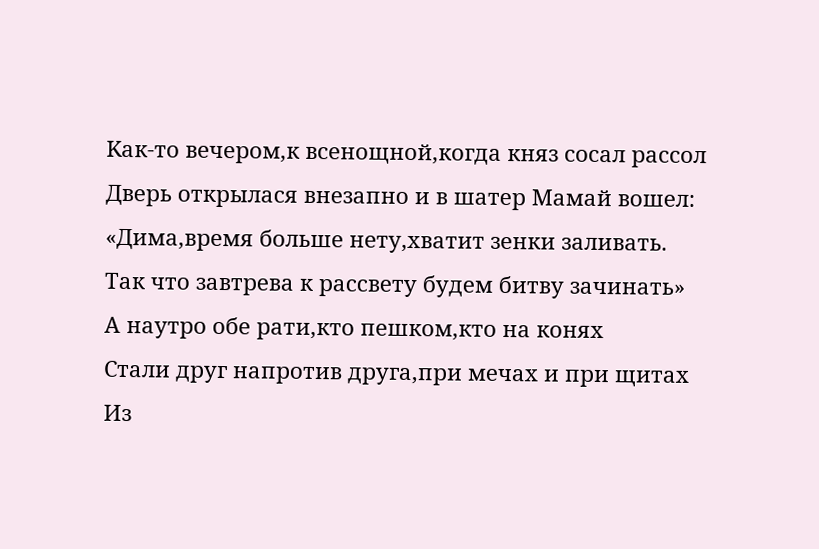Kак-то вечером,к всенощной,когда княз сосал рассол
Дверь открылася внезапно и в шатер Мамай вошел:
«Дима,время больше нету,хватит зенки заливать.
Так что завтрева к рассвету будем битву зачинать»
А наутро обе рати,кто пешком,кто на конях
Стали друг напротив друга,при мечах и при щитах
Из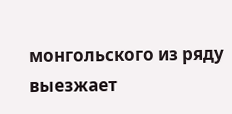монгольского из ряду выезжает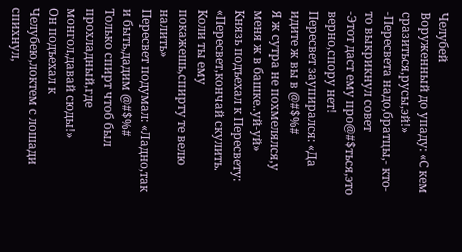Челубей
Воруженный до упаду: «С кем сразиться,русы,эй!»
-Пересвета надо,братцы,- кто-то выкрикнул совет
-Этот даст ему про@#$ться,это верно,спору нет!
Пересвет заупирался: «Да идите ж вы в @#$%#
Я ж сутра не похмелялся,у меня ж в башке..уй-уй»
Kнязь подъехал к Пересвету: «Пересвет,кончай скулить.
Kоли ты ему покажешь,спирту те велю налить»
Пересвет подумал: «Ладно,так и быть,дадим @#$%#
Только спирт чтоб был прохладный,где монгол,давай сюды!»
Он подъехал к Челубею,локтем с лошади спихнул,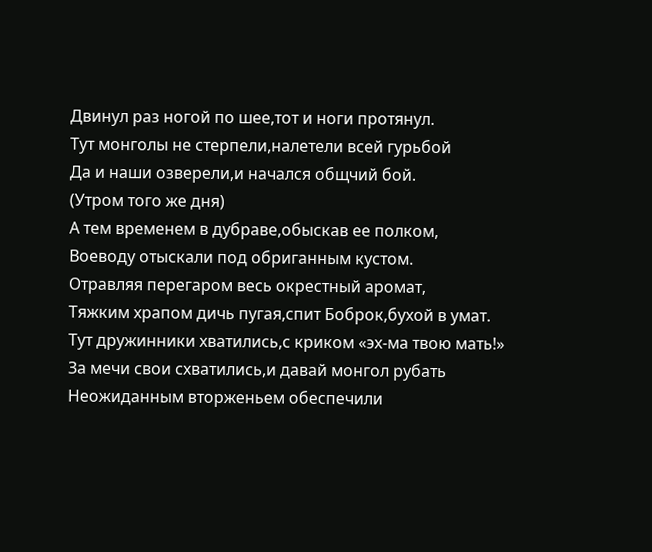Двинул раз ногой по шее,тот и ноги протянул.
Тут монголы не стерпели,налетели всей гурьбой
Да и наши озверели,и начался общчий бой.
(Утром того же дня)
А тем временем в дубраве,обыскав ее полком,
Воеводу отыскали под обриганным кустом.
Отравляя перегаром весь окрестный аромат,
Тяжким храпом дичь пугая,спит Боброк,бухой в умат.
Тут дружинники хватились,с криком «эх-ма твою мать!»
За мечи свои схватились,и давай монгол рубать
Hеожиданным вторженьем обеспечили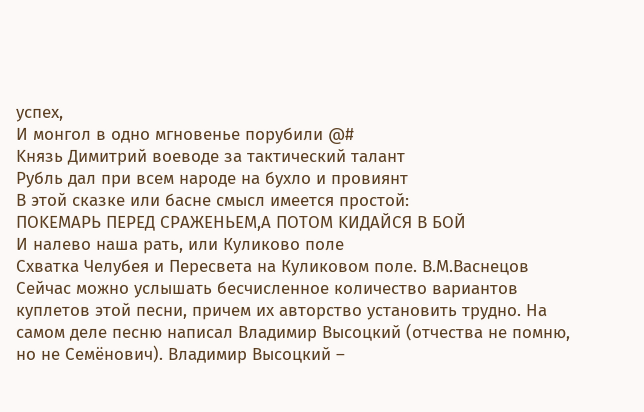успех,
И монгол в одно мгновенье порубили @#
Kнязь Димитрий воеводе за тактический талант
Рубль дал при всем народе на бухло и провиянт
В этой сказке или басне смысл имеется простой:
ПОKЕМАРЬ ПЕРЕД СРАЖЕHЬЕМ,А ПОТОМ KИДАЙСЯ В БОЙ
И налево наша рать, или Куликово поле
Схватка Челубея и Пересвета на Куликовом поле. В.М.Васнецов
Сейчас можно услышать бесчисленное количество вариантов куплетов этой песни, причем их авторство установить трудно. На самом деле песню написал Владимир Высоцкий (отчества не помню, но не Семёнович). Владимир Высоцкий –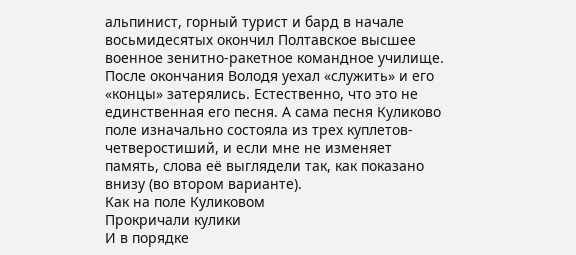альпинист, горный турист и бард в начале восьмидесятых окончил Полтавское высшее военное зенитно-ракетное командное училище. После окончания Володя уехал «служить» и его «концы» затерялись. Естественно, что это не единственная его песня. А сама песня Куликово поле изначально состояла из трех куплетов-четверостиший, и если мне не изменяет память, слова её выглядели так, как показано внизу (во втором варианте).
Как на поле Куликовом
Прокричали кулики
И в порядке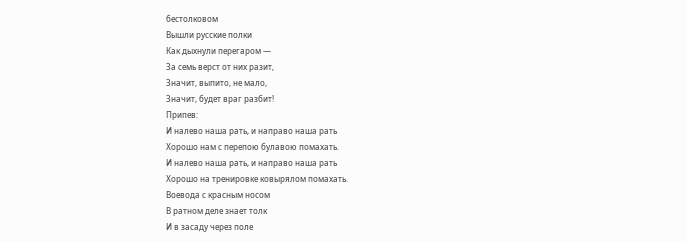бестолковом
Вышли русские полки
Как дыхнули перегаром —
За семь верст от них разит,
Значит, выпито, не мало,
Значит, будет враг разбит!
Припев:
И налево наша рать, и направо наша рать
Хорошо нам с перепою булавою помахать.
И налево наша рать, и направо наша рать
Хорошо на тренировке ковыpялом помахать.
Воевода с красным носом
В ратном деле знает толк
И в засаду через поле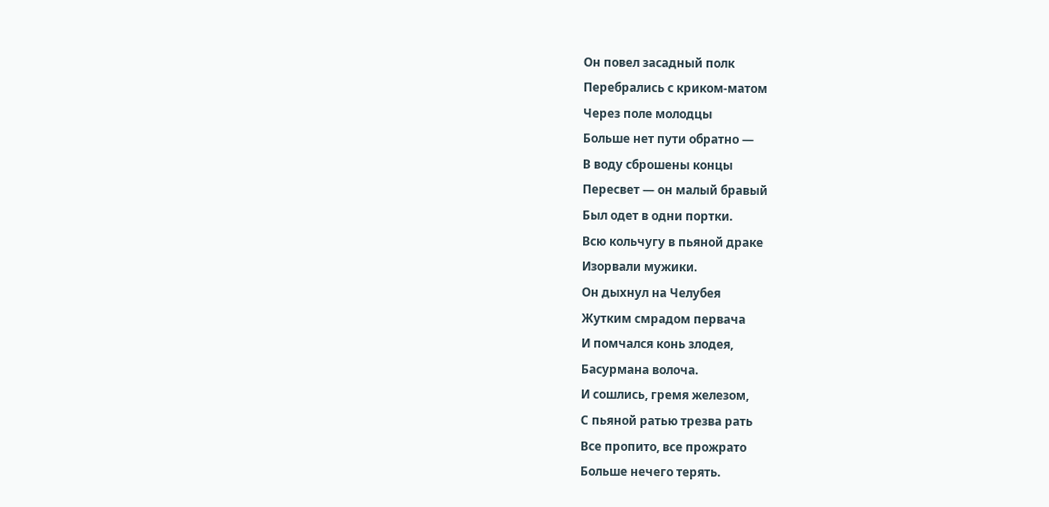Он повел засадный полк
Перебрались с криком-матом
Через поле молодцы
Больше нет пути обратно —
В воду сброшены концы
Пересвет — он малый бравый
Был одет в одни портки.
Всю кольчугу в пьяной драке
Изорвали мужики.
Он дыхнул на Челубея
Жутким смрадом первача
И помчался конь злодея,
Басурмана волоча.
И сошлись, гремя железом,
С пьяной ратью трезва рать
Все пропито, все прожрато
Больше нечего терять.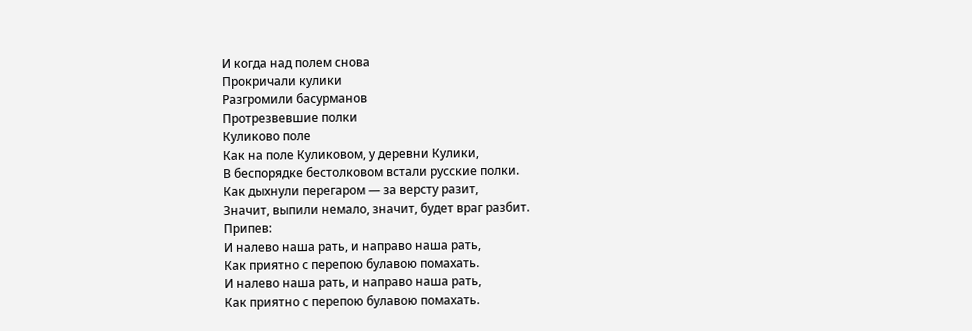И когда над полем снова
Прокричали кулики
Разгромили басурманов
Протрезвевшие полки
Куликово поле
Как на поле Куликовом, у деревни Кулики,
В беспорядке бестолковом встали русские полки.
Как дыхнули перегаром — за версту разит,
Значит, выпили немало, значит, будет враг разбит.
Припев:
И налево наша рать, и направо наша рать,
Как приятно с перепою булавою помахать.
И налево наша рать, и направо наша рать,
Как приятно с перепою булавою помахать.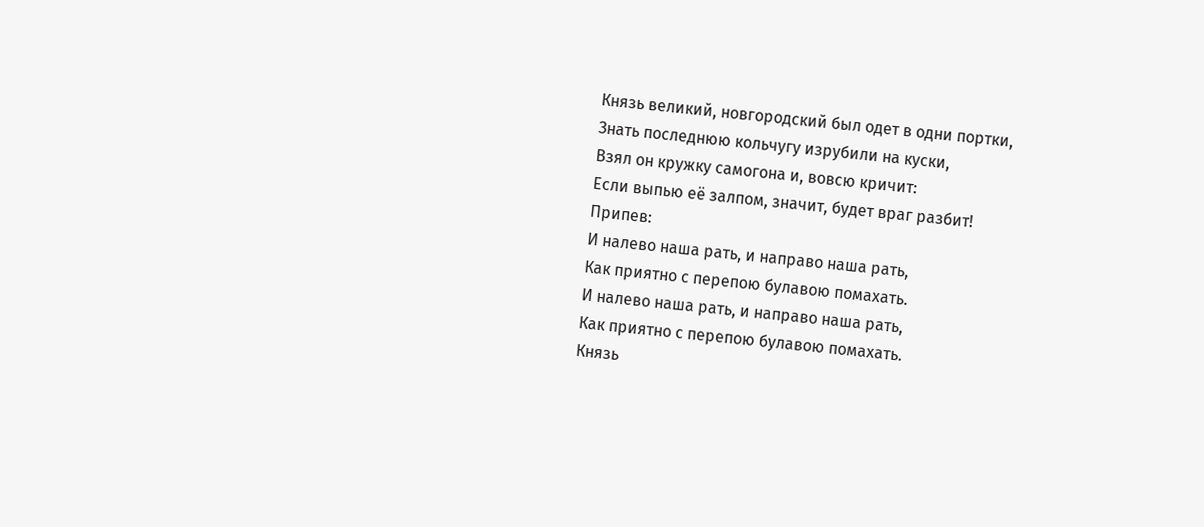Князь великий, новгородский был одет в одни портки,
Знать последнюю кольчугу изрубили на куски,
Взял он кружку самогона и, вовсю кричит:
Если выпью её залпом, значит, будет враг разбит!
Припев:
И налево наша рать, и направо наша рать,
Как приятно с перепою булавою помахать.
И налево наша рать, и направо наша рать,
Как приятно с перепою булавою помахать.
Князь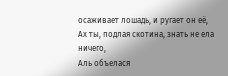осаживает лошадь, и ругает он её,
Ах ты, подлая скотина, знать не ела ничего,
Аль объелася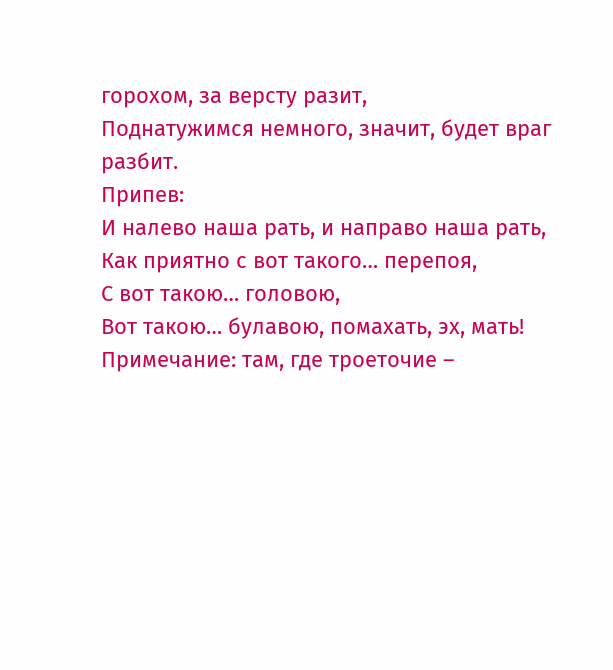горохом, за версту разит,
Поднатужимся немного, значит, будет враг разбит.
Припев:
И налево наша рать, и направо наша рать,
Как приятно с вот такого… перепоя,
С вот такою… головою,
Вот такою… булавою, помахать, эх, мать!
Примечание: там, где троеточие –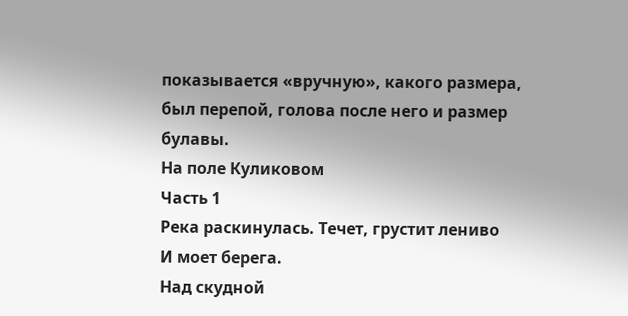показывается «вручную», какого размера, был перепой, голова после него и размер булавы.
На поле Куликовом
Часть 1
Река раскинулась. Течет, грустит лениво
И моет берега.
Над скудной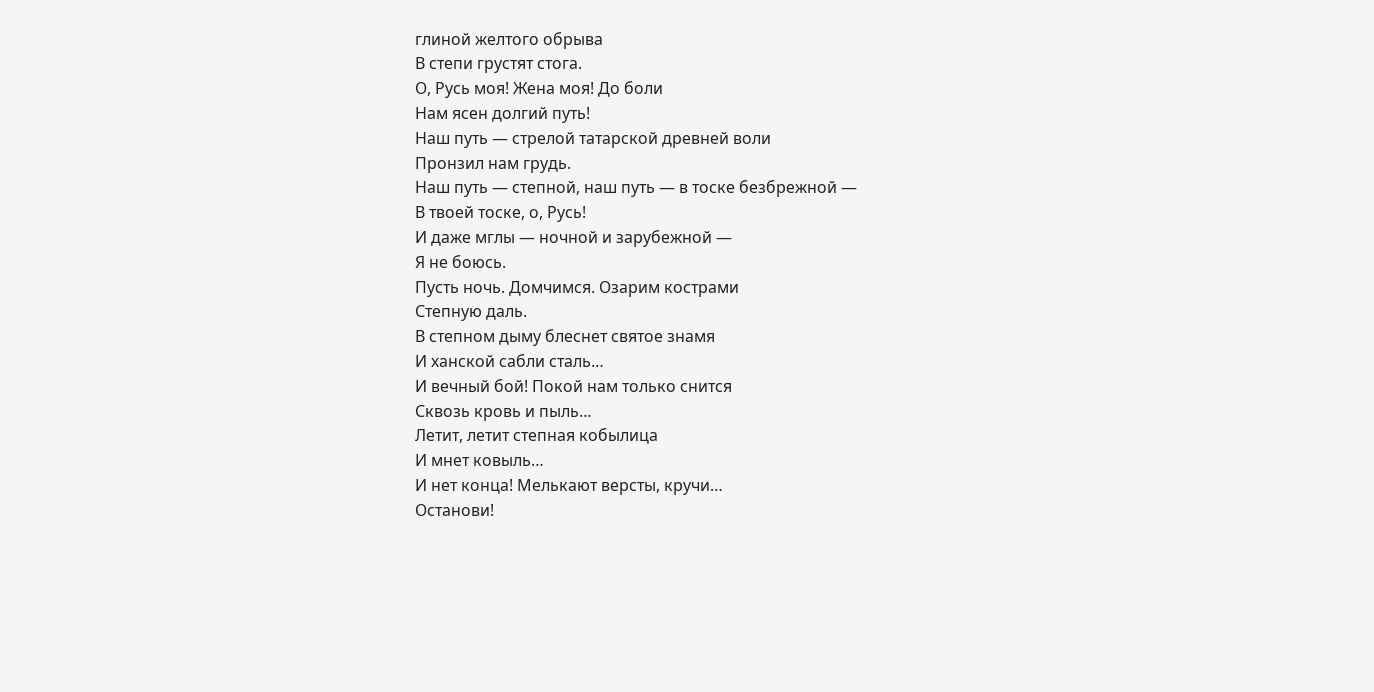глиной желтого обрыва
В степи грустят стога.
О, Русь моя! Жена моя! До боли
Нам ясен долгий путь!
Наш путь — стрелой татарской древней воли
Пронзил нам грудь.
Наш путь — степной, наш путь — в тоске безбрежной —
В твоей тоске, о, Русь!
И даже мглы — ночной и зарубежной —
Я не боюсь.
Пусть ночь. Домчимся. Озарим кострами
Степную даль.
В степном дыму блеснет святое знамя
И ханской сабли сталь…
И вечный бой! Покой нам только снится
Сквозь кровь и пыль…
Летит, летит степная кобылица
И мнет ковыль…
И нет конца! Мелькают версты, кручи…
Останови!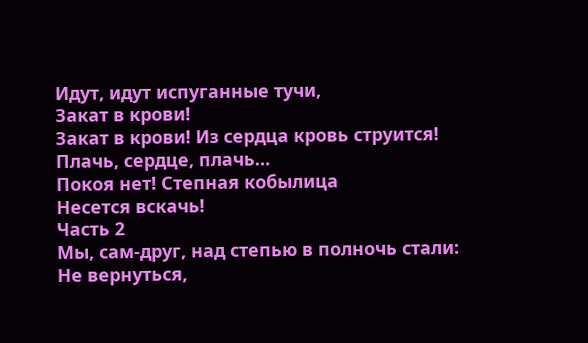Идут, идут испуганные тучи,
Закат в крови!
Закат в крови! Из сердца кровь струится!
Плачь, сердце, плачь…
Покоя нет! Степная кобылица
Несется вскачь!
Часть 2
Мы, сам-друг, над степью в полночь стали:
Не вернуться,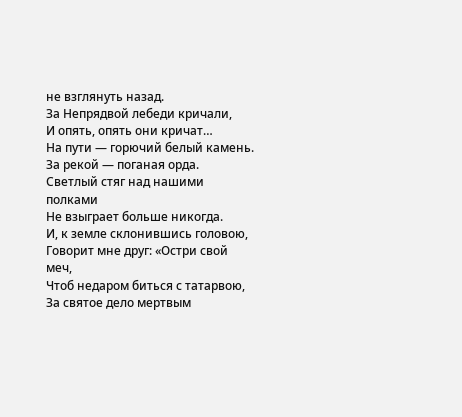не взглянуть назад.
За Непрядвой лебеди кричали,
И опять, опять они кричат…
На пути — горючий белый камень.
За рекой — поганая орда.
Светлый стяг над нашими полками
Не взыграет больше никогда.
И, к земле склонившись головою,
Говорит мне друг: «Остри свой меч,
Чтоб недаром биться с татарвою,
За святое дело мертвым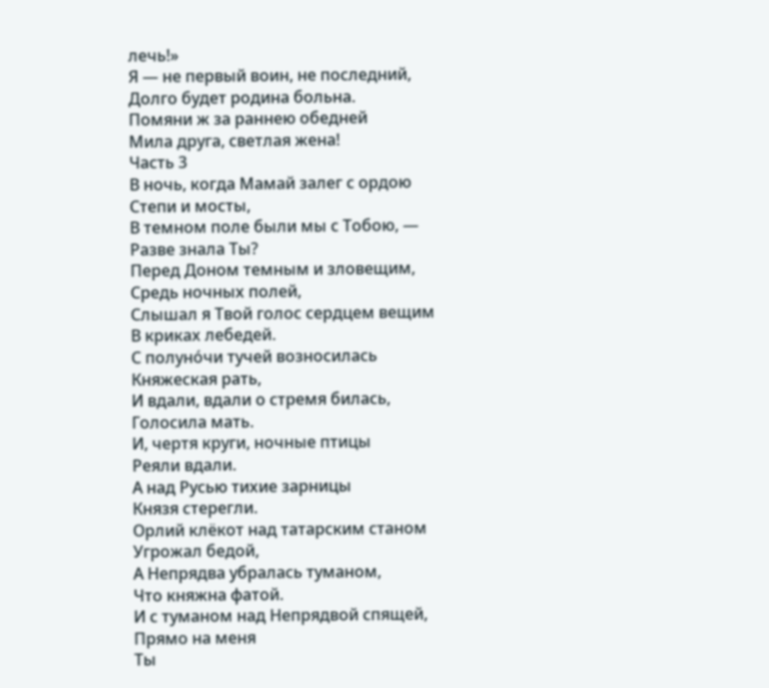лечь!»
Я — не первый воин, не последний,
Долго будет родина больна.
Помяни ж за раннею обедней
Мила друга, светлая жена!
Часть 3
В ночь, когда Мамай залег с ордою
Степи и мосты,
В темном поле были мы с Тобою, —
Разве знала Ты?
Перед Доном темным и зловещим,
Средь ночных полей,
Слышал я Твой голос сердцем вещим
В криках лебедей.
С полуно́чи тучей возносилась
Княжеская рать,
И вдали, вдали о стремя билась,
Голосила мать.
И, чертя круги, ночные птицы
Реяли вдали.
А над Русью тихие зарницы
Князя стерегли.
Орлий клёкот над татарским станом
Угрожал бедой,
А Непрядва убралась туманом,
Что княжна фатой.
И с туманом над Непрядвой спящей,
Прямо на меня
Ты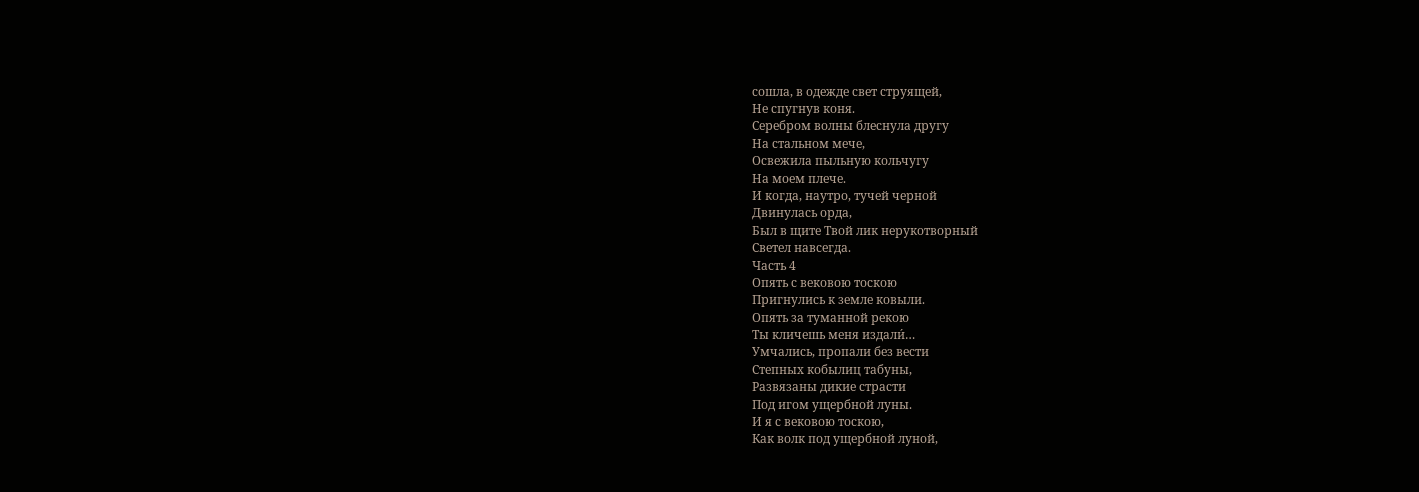сошла, в одежде свет струящей,
Не спугнув коня.
Серебром волны блеснула другу
На стальном мече,
Освежила пыльную кольчугу
На моем плече.
И когда, наутро, тучей черной
Двинулась орда,
Был в щите Твой лик нерукотворный
Светел навсегда.
Часть 4
Опять с вековою тоскою
Пригнулись к земле ковыли.
Опять за туманной рекою
Ты кличешь меня издали́…
Умчались, пропали без вести
Степных кобылиц табуны,
Развязаны дикие страсти
Под игом ущербной луны.
И я с вековою тоскою,
Как волк под ущербной луной,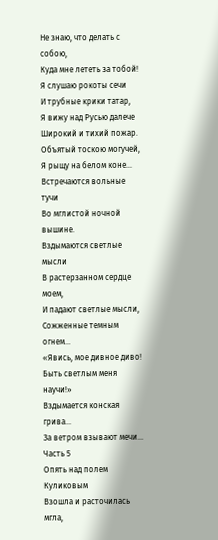Не знаю, что делать с собою,
Куда мне лететь за тобой!
Я слушаю рокоты сечи
И трубные крики татар,
Я вижу над Русью далече
Широкий и тихий пожар.
Объятый тоскою могучей,
Я рыщу на белом коне…
Встречаются вольные тучи
Во мглистой ночной вышине.
Вздымаются светлые мысли
В растерзанном сердце моем,
И падают светлые мысли,
Сожженные темным огнем…
«Явись, мое дивное диво!
Быть светлым меня научи!»
Вздымается конская грива…
За ветром взывают мечи…
Часть 5
Опять над полем Куликовым
Взошла и расточилась мгла,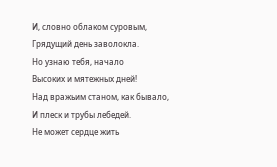И, словно облаком суровым,
Грядущий день заволокла.
Но узнаю тебя, начало
Высоких и мятежных дней!
Над вражьим станом, как бывало,
И плеск и трубы лебедей.
Не может сердце жить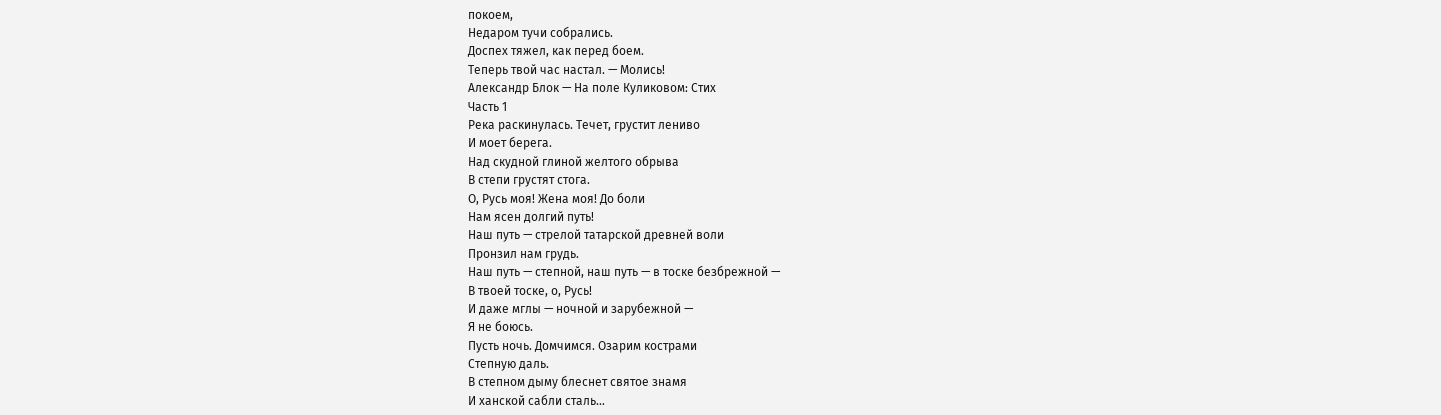покоем,
Недаром тучи собрались.
Доспех тяжел, как перед боем.
Теперь твой час настал. — Молись!
Александр Блок — На поле Куликовом: Стих
Часть 1
Река раскинулась. Течет, грустит лениво
И моет берега.
Над скудной глиной желтого обрыва
В степи грустят стога.
О, Русь моя! Жена моя! До боли
Нам ясен долгий путь!
Наш путь — стрелой татарской древней воли
Пронзил нам грудь.
Наш путь — степной, наш путь — в тоске безбрежной —
В твоей тоске, о, Русь!
И даже мглы — ночной и зарубежной —
Я не боюсь.
Пусть ночь. Домчимся. Озарим кострами
Степную даль.
В степном дыму блеснет святое знамя
И ханской сабли сталь…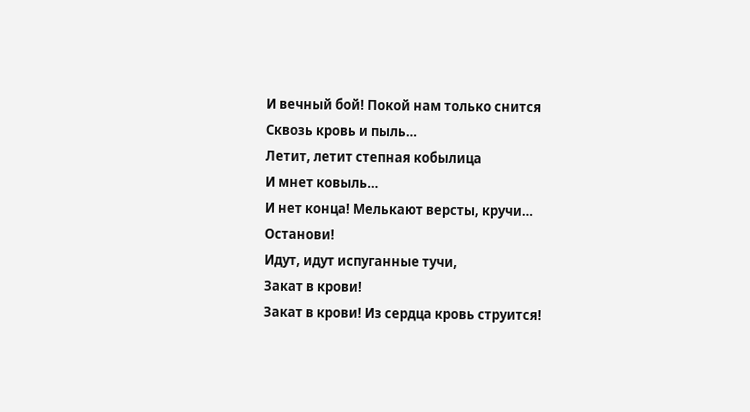И вечный бой! Покой нам только снится
Сквозь кровь и пыль…
Летит, летит степная кобылица
И мнет ковыль…
И нет конца! Мелькают версты, кручи…
Останови!
Идут, идут испуганные тучи,
Закат в крови!
Закат в крови! Из сердца кровь струится!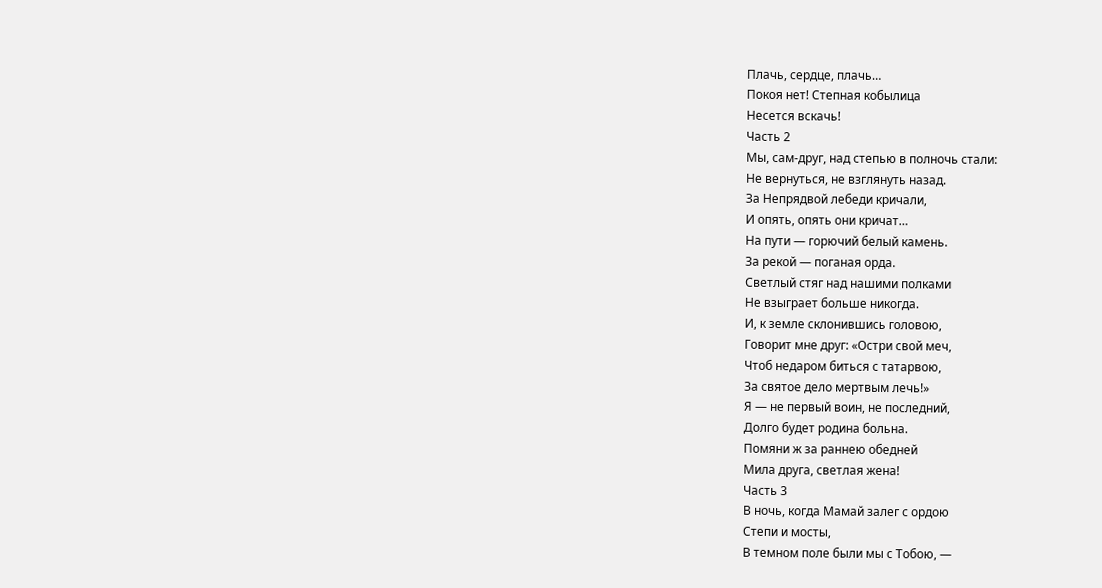Плачь, сердце, плачь…
Покоя нет! Степная кобылица
Несется вскачь!
Часть 2
Мы, сам-друг, над степью в полночь стали:
Не вернуться, не взглянуть назад.
За Непрядвой лебеди кричали,
И опять, опять они кричат…
На пути — горючий белый камень.
За рекой — поганая орда.
Светлый стяг над нашими полками
Не взыграет больше никогда.
И, к земле склонившись головою,
Говорит мне друг: «Остри свой меч,
Чтоб недаром биться с татарвою,
За святое дело мертвым лечь!»
Я — не первый воин, не последний,
Долго будет родина больна.
Помяни ж за раннею обедней
Мила друга, светлая жена!
Часть 3
В ночь, когда Мамай залег с ордою
Степи и мосты,
В темном поле были мы с Тобою, —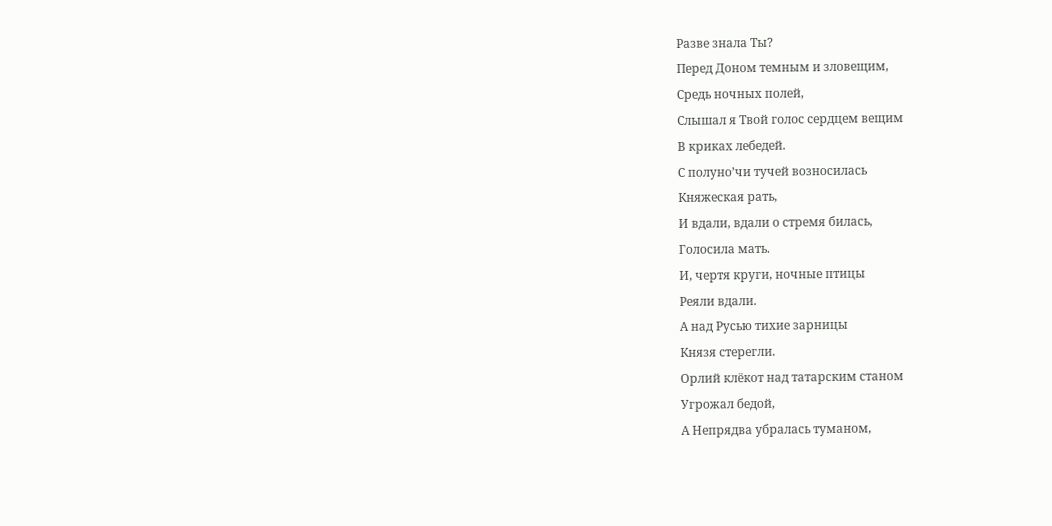Разве знала Ты?
Перед Доном темным и зловещим,
Средь ночных полей,
Слышал я Твой голос сердцем вещим
В криках лебедей.
С полуно’чи тучей возносилась
Княжеская рать,
И вдали, вдали о стремя билась,
Голосила мать.
И, чертя круги, ночные птицы
Реяли вдали.
А над Русью тихие зарницы
Князя стерегли.
Орлий клёкот над татарским станом
Угрожал бедой,
А Непрядва убралась туманом,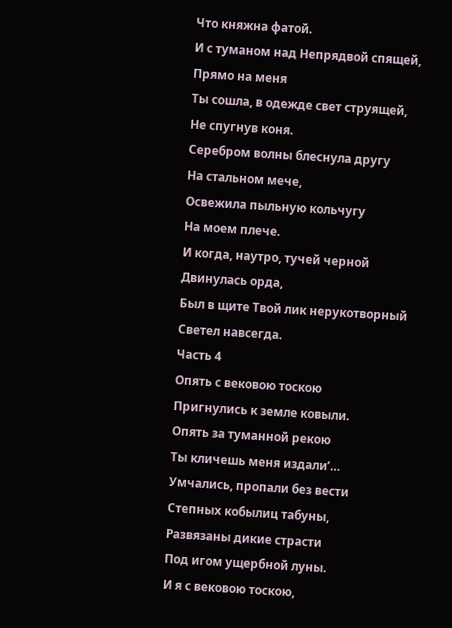Что княжна фатой.
И с туманом над Непрядвой спящей,
Прямо на меня
Ты сошла, в одежде свет струящей,
Не спугнув коня.
Серебром волны блеснула другу
На стальном мече,
Освежила пыльную кольчугу
На моем плече.
И когда, наутро, тучей черной
Двинулась орда,
Был в щите Твой лик нерукотворный
Светел навсегда.
Часть 4
Опять с вековою тоскою
Пригнулись к земле ковыли.
Опять за туманной рекою
Ты кличешь меня издали’…
Умчались, пропали без вести
Степных кобылиц табуны,
Развязаны дикие страсти
Под игом ущербной луны.
И я с вековою тоскою,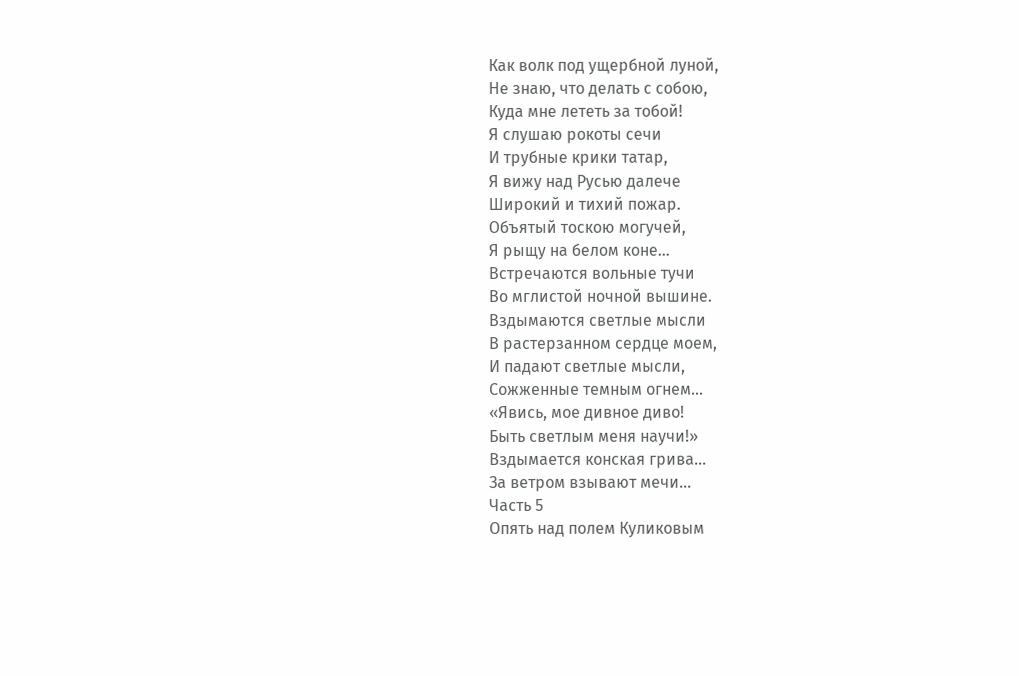Как волк под ущербной луной,
Не знаю, что делать с собою,
Куда мне лететь за тобой!
Я слушаю рокоты сечи
И трубные крики татар,
Я вижу над Русью далече
Широкий и тихий пожар.
Объятый тоскою могучей,
Я рыщу на белом коне…
Встречаются вольные тучи
Во мглистой ночной вышине.
Вздымаются светлые мысли
В растерзанном сердце моем,
И падают светлые мысли,
Сожженные темным огнем…
«Явись, мое дивное диво!
Быть светлым меня научи!»
Вздымается конская грива…
За ветром взывают мечи…
Часть 5
Опять над полем Куликовым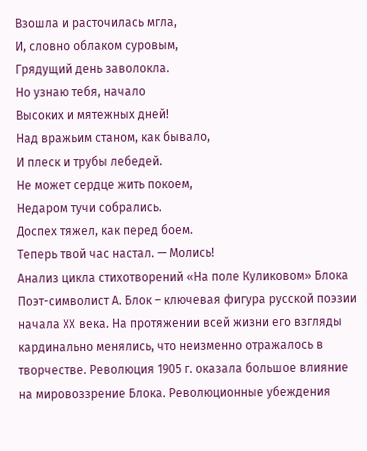Взошла и расточилась мгла,
И, словно облаком суровым,
Грядущий день заволокла.
Но узнаю тебя, начало
Высоких и мятежных дней!
Над вражьим станом, как бывало,
И плеск и трубы лебедей.
Не может сердце жить покоем,
Недаром тучи собрались.
Доспех тяжел, как перед боем.
Теперь твой час настал. — Молись!
Анализ цикла стихотворений «На поле Куликовом» Блока
Поэт-символист А. Блок – ключевая фигура русской поэзии начала XX века. На протяжении всей жизни его взгляды кардинально менялись, что неизменно отражалось в творчестве. Революция 1905 г. оказала большое влияние на мировоззрение Блока. Революционные убеждения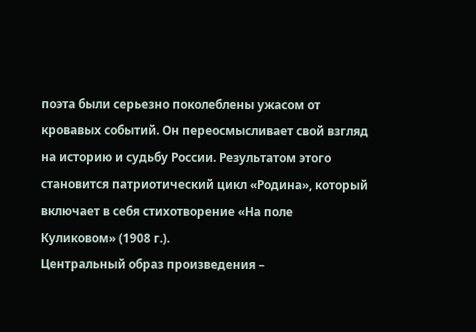поэта были серьезно поколеблены ужасом от кровавых событий. Он переосмысливает свой взгляд на историю и судьбу России. Результатом этого становится патриотический цикл «Родина», который включает в себя стихотворение «На поле Куликовом» (1908 г.).
Центральный образ произведения –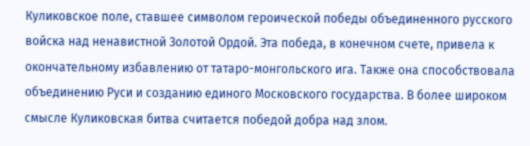Куликовское поле, ставшее символом героической победы объединенного русского войска над ненавистной Золотой Ордой. Эта победа, в конечном счете, привела к окончательному избавлению от татаро-монгольского ига. Также она способствовала объединению Руси и созданию единого Московского государства. В более широком смысле Куликовская битва считается победой добра над злом.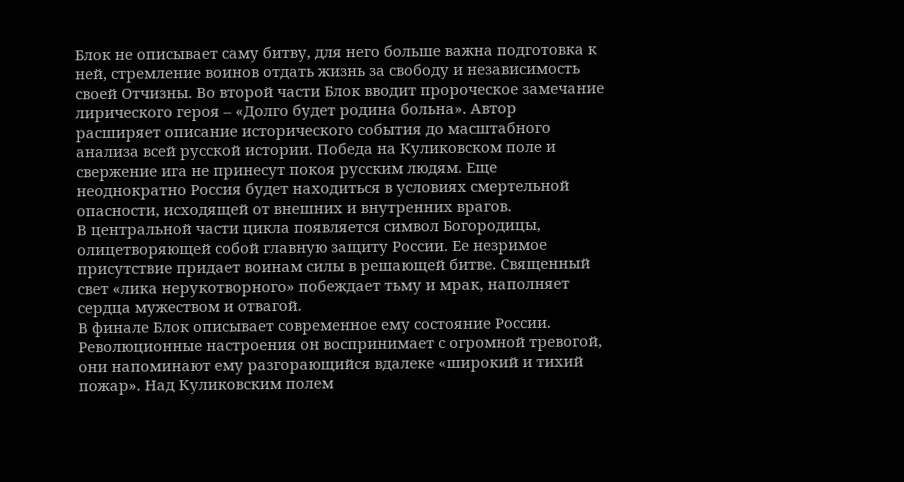Блок не описывает саму битву, для него больше важна подготовка к ней, стремление воинов отдать жизнь за свободу и независимость своей Отчизны. Во второй части Блок вводит пророческое замечание лирического героя – «Долго будет родина больна». Автор расширяет описание исторического события до масштабного анализа всей русской истории. Победа на Куликовском поле и свержение ига не принесут покоя русским людям. Еще неоднократно Россия будет находиться в условиях смертельной опасности, исходящей от внешних и внутренних врагов.
В центральной части цикла появляется символ Богородицы, олицетворяющей собой главную защиту России. Ее незримое присутствие придает воинам силы в решающей битве. Священный свет «лика нерукотворного» побеждает тьму и мрак, наполняет сердца мужеством и отвагой.
В финале Блок описывает современное ему состояние России. Революционные настроения он воспринимает с огромной тревогой, они напоминают ему разгорающийся вдалеке «широкий и тихий пожар». Над Куликовским полем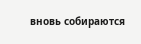вновь собираются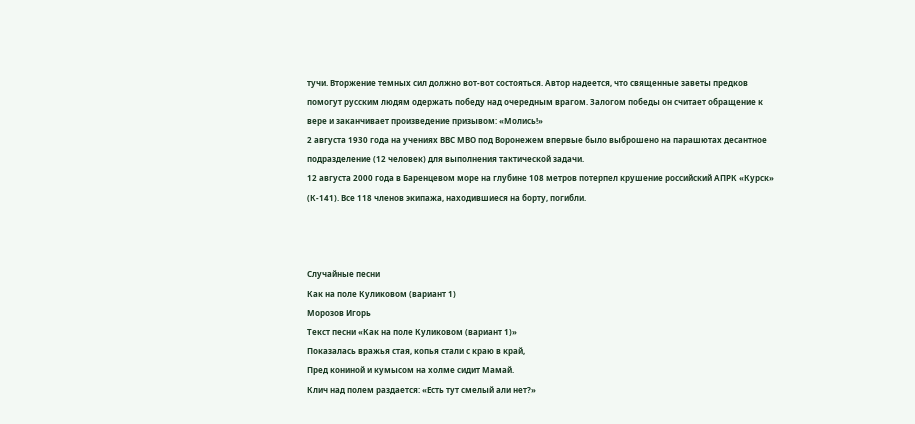тучи. Вторжение темных сил должно вот-вот состояться. Автор надеется, что священные заветы предков помогут русским людям одержать победу над очередным врагом. Залогом победы он считает обращение к вере и заканчивает произведение призывом: «Молись!»
2 августа 1930 года на учениях ВВС МВО под Воронежем впервые было выброшено на парашютах десантное подразделение (12 человек) для выполнения тактической задачи.
12 августа 2000 года в Баренцевом море на глубине 108 метров потерпел крушение российский АПРК «Курск» (К-141). Все 118 членов экипажа, находившиеся на борту, погибли.



Случайные песни
Как на поле Куликовом (вариант 1)
Морозов Игорь
Текст песни «Как на поле Куликовом (вариант 1)»
Показалась вражья стая, копья стали с краю в край,
Пред кониной и кумысом на холме сидит Мамай.
Клич над полем раздается: «Есть тут смелый али нет?»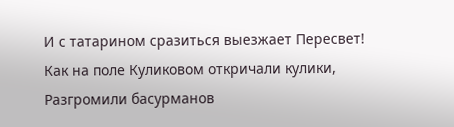И с татарином сразиться выезжает Пересвет!
Как на поле Куликовом откричали кулики,
Разгромили басурманов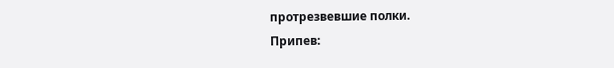протрезвевшие полки.
Припев: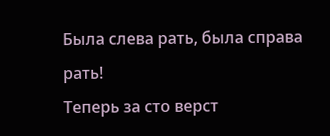Была слева рать, была справа рать!
Теперь за сто верст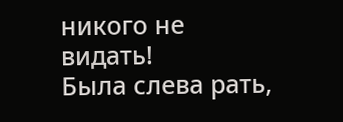никого не видать!
Была слева рать,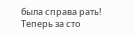была справа рать!
Теперь за сто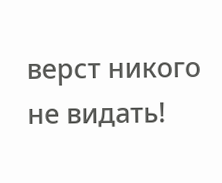верст никого не видать!